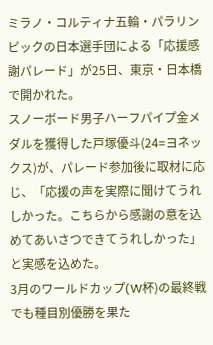ミラノ・コルティナ五輪・パラリンピックの日本選手団による「応援感謝パレード」が25日、東京・日本橋で開かれた。
スノーボード男子ハーフパイプ金メダルを獲得した戸塚優斗(24=ヨネックス)が、パレード参加後に取材に応じ、「応援の声を実際に聞けてうれしかった。こちらから感謝の意を込めてあいさつできてうれしかった」と実感を込めた。
3月のワールドカップ(W杯)の最終戦でも種目別優勝を果た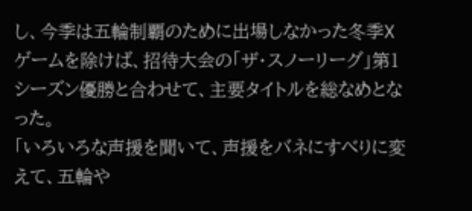し、今季は五輪制覇のために出場しなかった冬季Xゲームを除けば、招待大会の「ザ・スノーリーグ」第1シーズン優勝と合わせて、主要タイトルを総なめとなった。
「いろいろな声援を聞いて、声援をバネにすべりに変えて、五輪や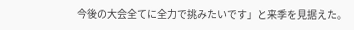今後の大会全てに全力で挑みたいです」と来季を見据えた。